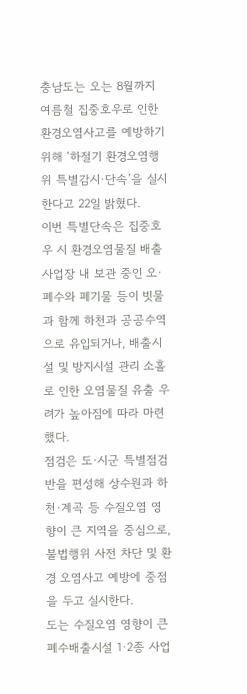충남도는 오는 8월까지 여름철 집중호우로 인한 환경오염사고를 예방하기 위해 ‘하절기 환경오염행위 특별감시·단속’을 실시한다고 22일 밝혔다.
이번 특별단속은 집중호우 시 환경오염물질 배출 사업장 내 보관 중인 오·폐수와 폐기물 등이 빗물과 함께 하천과 공공수역으로 유입되거나, 배출시설 및 방지시설 관리 소홀로 인한 오염물질 유출 우려가 높아짐에 따라 마련했다.
점검은 도·시군 특별점검반을 편성해 상수원과 하천·계곡 등 수질오염 영향이 큰 지역을 중심으로, 불법행위 사전 차단 및 환경 오염사고 예방에 중점을 두고 실시한다.
도는 수질오염 영향이 큰 폐수배출시설 1·2종 사업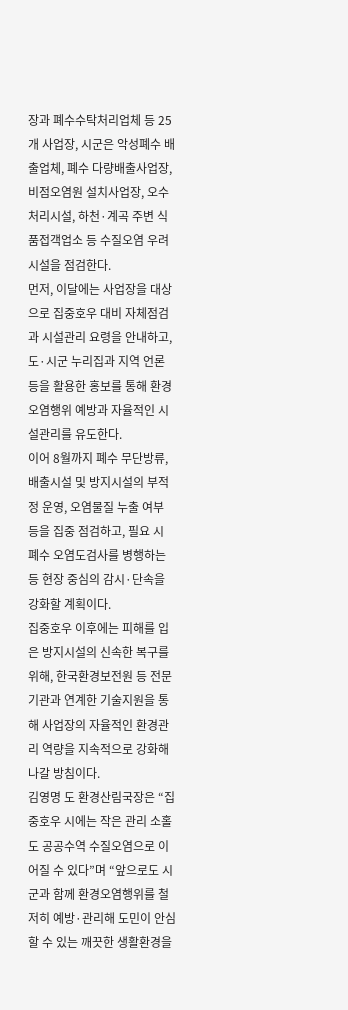장과 폐수수탁처리업체 등 25개 사업장, 시군은 악성폐수 배출업체, 폐수 다량배출사업장, 비점오염원 설치사업장, 오수처리시설, 하천·계곡 주변 식품접객업소 등 수질오염 우려시설을 점검한다.
먼저, 이달에는 사업장을 대상으로 집중호우 대비 자체점검과 시설관리 요령을 안내하고, 도·시군 누리집과 지역 언론 등을 활용한 홍보를 통해 환경오염행위 예방과 자율적인 시설관리를 유도한다.
이어 8월까지 폐수 무단방류, 배출시설 및 방지시설의 부적정 운영, 오염물질 누출 여부 등을 집중 점검하고, 필요 시 폐수 오염도검사를 병행하는 등 현장 중심의 감시·단속을 강화할 계획이다.
집중호우 이후에는 피해를 입은 방지시설의 신속한 복구를 위해, 한국환경보전원 등 전문기관과 연계한 기술지원을 통해 사업장의 자율적인 환경관리 역량을 지속적으로 강화해 나갈 방침이다.
김영명 도 환경산림국장은 “집중호우 시에는 작은 관리 소홀도 공공수역 수질오염으로 이어질 수 있다”며 “앞으로도 시군과 함께 환경오염행위를 철저히 예방·관리해 도민이 안심할 수 있는 깨끗한 생활환경을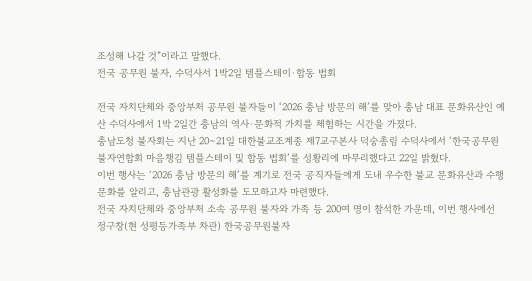조성해 나갈 것”이라고 말했다.
전국 공무원 불자, 수덕사서 1박2일 템플스테이·합동 법회

전국 자치단체와 중앙부처 공무원 불자들이 ‘2026 충남 방문의 해’를 맞아 충남 대표 문화유산인 예산 수덕사에서 1박 2일간 충남의 역사·문화적 가치를 체험하는 시간을 가졌다.
충남도청 불자회는 지난 20∼21일 대한불교조계종 제7교구본사 덕숭총림 수덕사에서 ‘한국공무원불자연합회 마음챙김 템플스테이 및 합동 법회’를 성황리에 마무리했다고 22일 밝혔다.
이번 행사는 ‘2026 충남 방문의 해’를 계기로 전국 공직자들에게 도내 우수한 불교 문화유산과 수행 문화를 알리고, 충남관광 활성화를 도모하고자 마련했다.
전국 자치단체와 중앙부처 소속 공무원 불자와 가족 등 200여 명이 참석한 가운데, 이번 행사에선 정구창(현 성평등가족부 차관) 한국공무원불자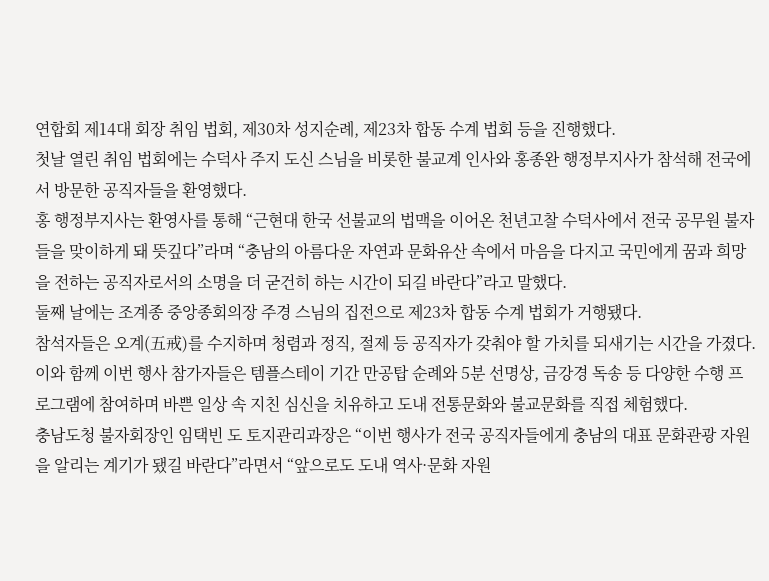연합회 제14대 회장 취임 법회, 제30차 성지순례, 제23차 합동 수계 법회 등을 진행했다.
첫날 열린 취임 법회에는 수덕사 주지 도신 스님을 비롯한 불교계 인사와 홍종완 행정부지사가 참석해 전국에서 방문한 공직자들을 환영했다.
홍 행정부지사는 환영사를 통해 “근현대 한국 선불교의 법맥을 이어온 천년고찰 수덕사에서 전국 공무원 불자들을 맞이하게 돼 뜻깊다”라며 “충남의 아름다운 자연과 문화유산 속에서 마음을 다지고 국민에게 꿈과 희망을 전하는 공직자로서의 소명을 더 굳건히 하는 시간이 되길 바란다”라고 말했다.
둘째 날에는 조계종 중앙종회의장 주경 스님의 집전으로 제23차 합동 수계 법회가 거행됐다.
참석자들은 오계(五戒)를 수지하며 청렴과 정직, 절제 등 공직자가 갖춰야 할 가치를 되새기는 시간을 가졌다.
이와 함께 이번 행사 참가자들은 템플스테이 기간 만공탑 순례와 5분 선명상, 금강경 독송 등 다양한 수행 프로그램에 참여하며 바쁜 일상 속 지친 심신을 치유하고 도내 전통문화와 불교문화를 직접 체험했다.
충남도청 불자회장인 임택빈 도 토지관리과장은 “이번 행사가 전국 공직자들에게 충남의 대표 문화관광 자원을 알리는 계기가 됐길 바란다”라면서 “앞으로도 도내 역사·문화 자원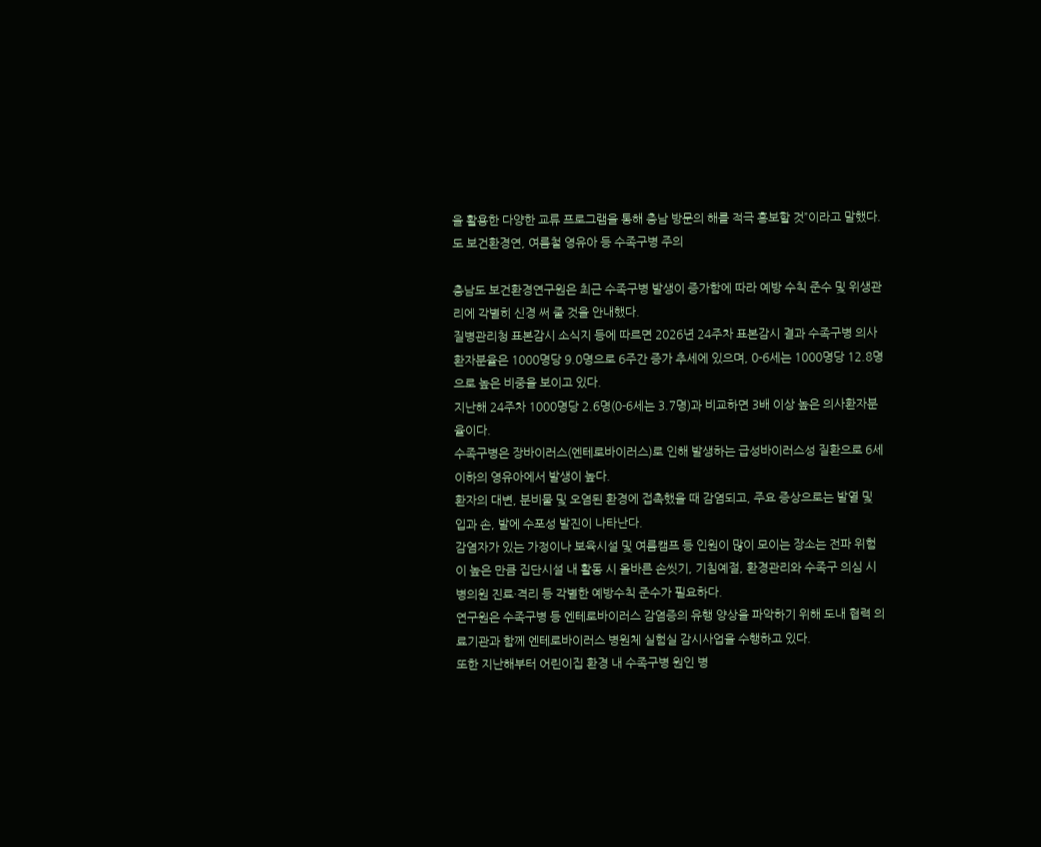을 활용한 다양한 교류 프로그램을 통해 충남 방문의 해를 적극 홍보할 것”이라고 말했다.
도 보건환경연, 여름철 영유아 등 수족구병 주의

충남도 보건환경연구원은 최근 수족구병 발생이 증가함에 따라 예방 수칙 준수 및 위생관리에 각별히 신경 써 줄 것을 안내했다.
질병관리청 표본감시 소식지 등에 따르면 2026년 24주차 표본감시 결과 수족구병 의사환자분율은 1000명당 9.0명으로 6주간 증가 추세에 있으며, 0-6세는 1000명당 12.8명으로 높은 비중을 보이고 있다.
지난해 24주차 1000명당 2.6명(0-6세는 3.7명)과 비교하면 3배 이상 높은 의사환자분율이다.
수족구병은 장바이러스(엔테로바이러스)로 인해 발생하는 급성바이러스성 질환으로 6세 이하의 영유아에서 발생이 높다.
환자의 대변, 분비물 및 오염된 환경에 접촉했을 때 감염되고, 주요 증상으로는 발열 및 입과 손, 발에 수포성 발진이 나타난다.
감염자가 있는 가정이나 보육시설 및 여름캠프 등 인원이 많이 모이는 장소는 전파 위험이 높은 만큼 집단시설 내 활동 시 올바른 손씻기, 기침예절, 환경관리와 수족구 의심 시 병의원 진료·격리 등 각별한 예방수칙 준수가 필요하다.
연구원은 수족구병 등 엔테로바이러스 감염증의 유행 양상을 파악하기 위해 도내 협력 의료기관과 함께 엔테로바이러스 병원체 실험실 감시사업을 수행하고 있다.
또한 지난해부터 어린이집 환경 내 수족구병 원인 병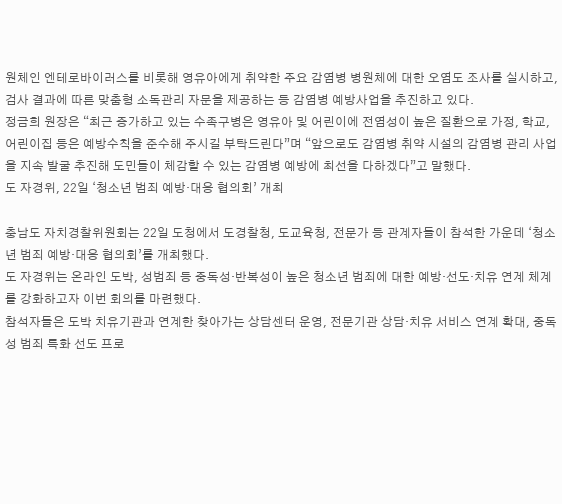원체인 엔테로바이러스를 비롯해 영유아에게 취약한 주요 감염병 병원체에 대한 오염도 조사를 실시하고, 검사 결과에 따른 맞춤형 소독관리 자문을 제공하는 등 감염병 예방사업을 추진하고 있다.
정금희 원장은 “최근 증가하고 있는 수족구병은 영유아 및 어린이에 전염성이 높은 질환으로 가정, 학교, 어린이집 등은 예방수칙을 준수해 주시길 부탁드린다”며 “앞으로도 감염병 취약 시설의 감염병 관리 사업을 지속 발굴 추진해 도민들이 체감할 수 있는 감염병 예방에 최선을 다하겠다”고 말했다.
도 자경위, 22일 ‘청소년 범죄 예방·대응 협의회’ 개최

충남도 자치경찰위원회는 22일 도청에서 도경찰청, 도교육청, 전문가 등 관계자들이 참석한 가운데 ‘청소년 범죄 예방·대응 협의회’를 개최했다.
도 자경위는 온라인 도박, 성범죄 등 중독성·반복성이 높은 청소년 범죄에 대한 예방·선도·치유 연계 체계를 강화하고자 이번 회의를 마련했다.
참석자들은 도박 치유기관과 연계한 찾아가는 상담센터 운영, 전문기관 상담·치유 서비스 연계 확대, 중독성 범죄 특화 선도 프로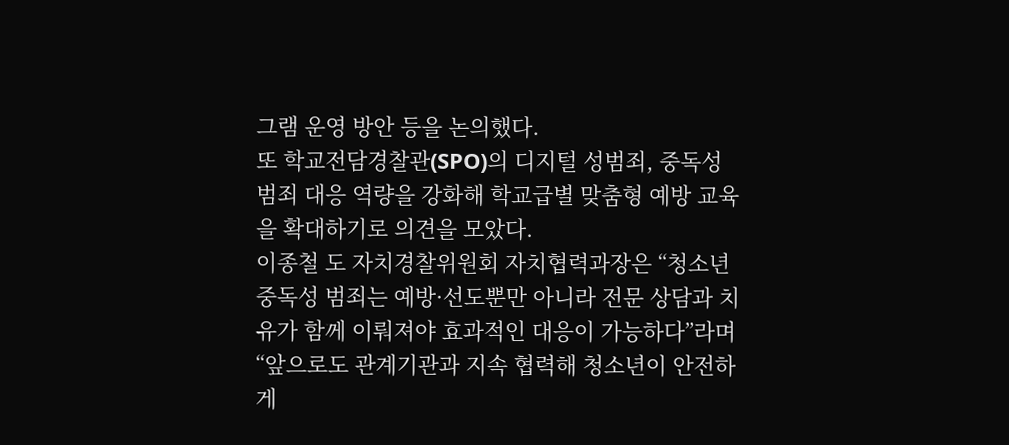그램 운영 방안 등을 논의했다.
또 학교전담경찰관(SPO)의 디지털 성범죄, 중독성 범죄 대응 역량을 강화해 학교급별 맞춤형 예방 교육을 확대하기로 의견을 모았다.
이종철 도 자치경찰위원회 자치협력과장은 “청소년 중독성 범죄는 예방·선도뿐만 아니라 전문 상담과 치유가 함께 이뤄져야 효과적인 대응이 가능하다”라며 “앞으로도 관계기관과 지속 협력해 청소년이 안전하게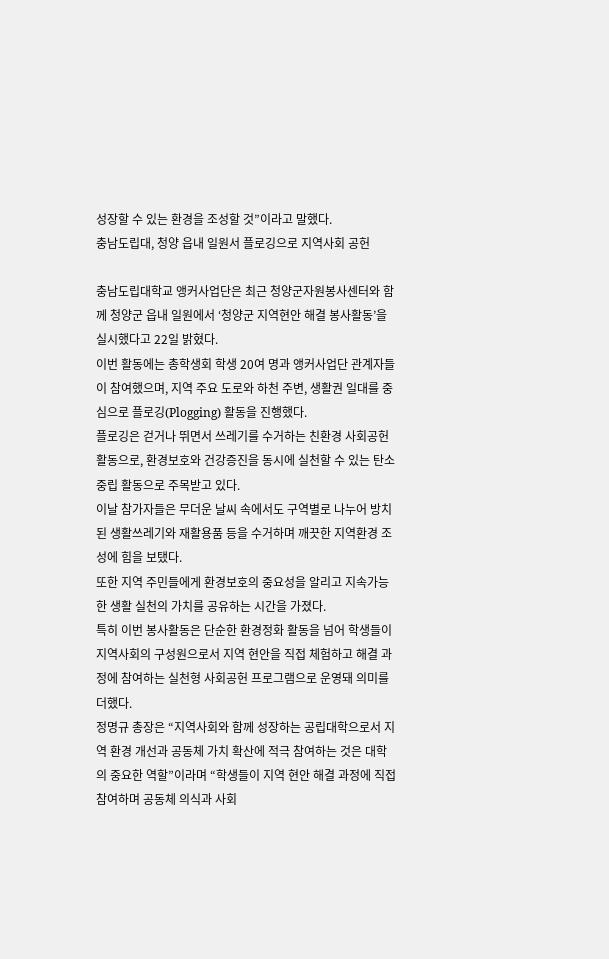성장할 수 있는 환경을 조성할 것”이라고 말했다.
충남도립대, 청양 읍내 일원서 플로깅으로 지역사회 공헌

충남도립대학교 앵커사업단은 최근 청양군자원봉사센터와 함께 청양군 읍내 일원에서 ‘청양군 지역현안 해결 봉사활동’을 실시했다고 22일 밝혔다.
이번 활동에는 총학생회 학생 20여 명과 앵커사업단 관계자들이 참여했으며, 지역 주요 도로와 하천 주변, 생활권 일대를 중심으로 플로깅(Plogging) 활동을 진행했다.
플로깅은 걷거나 뛰면서 쓰레기를 수거하는 친환경 사회공헌 활동으로, 환경보호와 건강증진을 동시에 실천할 수 있는 탄소중립 활동으로 주목받고 있다.
이날 참가자들은 무더운 날씨 속에서도 구역별로 나누어 방치된 생활쓰레기와 재활용품 등을 수거하며 깨끗한 지역환경 조성에 힘을 보탰다.
또한 지역 주민들에게 환경보호의 중요성을 알리고 지속가능한 생활 실천의 가치를 공유하는 시간을 가졌다.
특히 이번 봉사활동은 단순한 환경정화 활동을 넘어 학생들이 지역사회의 구성원으로서 지역 현안을 직접 체험하고 해결 과정에 참여하는 실천형 사회공헌 프로그램으로 운영돼 의미를 더했다.
정명규 총장은 “지역사회와 함께 성장하는 공립대학으로서 지역 환경 개선과 공동체 가치 확산에 적극 참여하는 것은 대학의 중요한 역할”이라며 “학생들이 지역 현안 해결 과정에 직접 참여하며 공동체 의식과 사회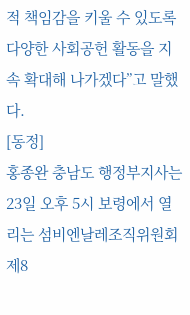적 책임감을 키울 수 있도록 다양한 사회공헌 활동을 지속 확대해 나가겠다”고 말했다.
[동정]
홍종완 충남도 행정부지사는 23일 오후 5시 보령에서 열리는 섬비엔날레조직위원회 제8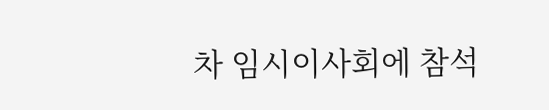차 임시이사회에 참석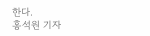한다.
홍석원 기자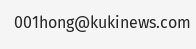001hong@kukinews.com